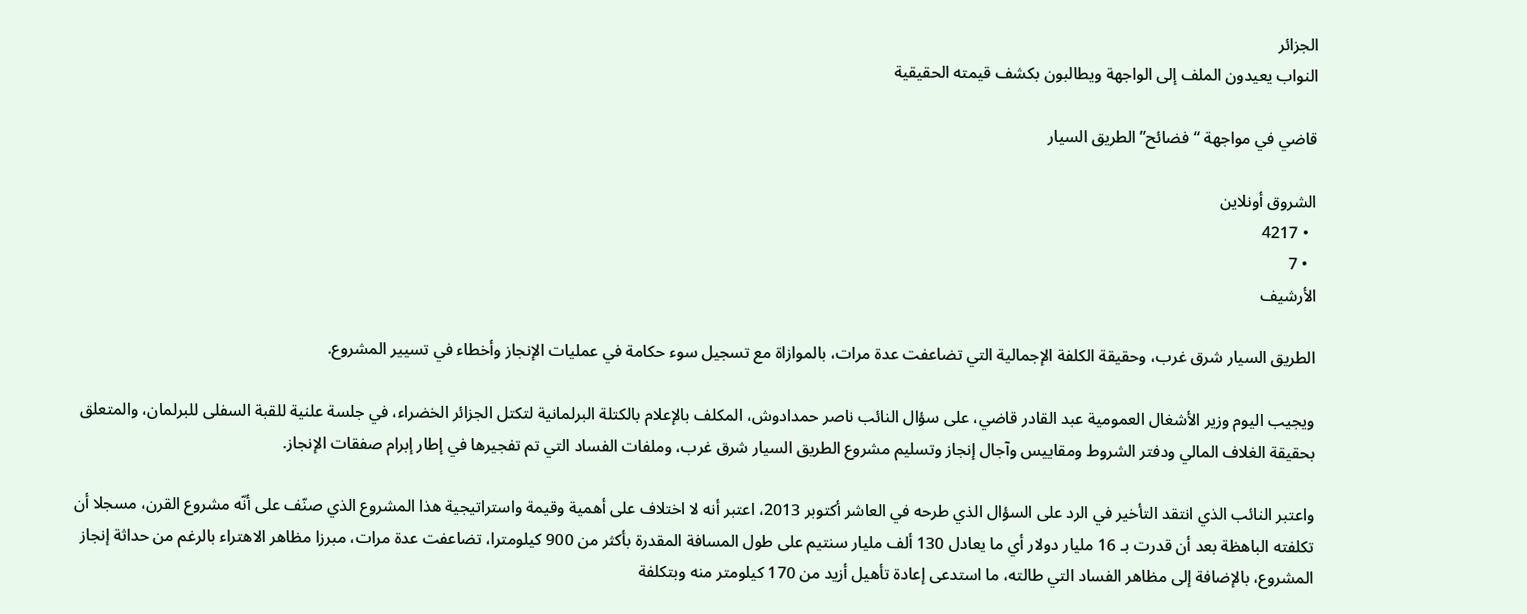الجزائر
النواب يعيدون الملف إلى الواجهة ويطالبون بكشف قيمته الحقيقية

قاضي في مواجهة “فضائح” الطريق السيار

الشروق أونلاين
  • 4217
  • 7
الأرشيف

الطريق السيار شرق غرب، وحقيقة الكلفة الإجمالية التي تضاعفت عدة مرات، بالموازاة مع تسجيل سوء حكامة في عمليات الإنجاز وأخطاء في تسيير المشروع.

ويجيب اليوم وزير الأشغال العمومية عبد القادر قاضي، على سؤال النائب ناصر حمدادوش، المكلف بالإعلام بالكتلة البرلمانية لتكتل الجزائر الخضراء، في جلسة علنية للقبة السفلى للبرلمان، والمتعلق بحقيقة الغلاف المالي ودفتر الشروط ومقاييس وآجال إنجاز وتسليم مشروع الطريق السيار شرق غرب، وملفات الفساد التي تم تفجيرها في إطار إبرام صفقات الإنجاز.

واعتبر النائب الذي انتقد التأخير في الرد على السؤال الذي طرحه في العاشر أكتوبر 2013، اعتبر أنه لا اختلاف على أهمية وقيمة واستراتيجية هذا المشروع الذي صنّف على أنّه مشروع القرن، مسجلا أن تكلفته الباهظة بعد أن قدرت بـ 16 مليار دولار أي ما يعادل 130 ألف مليار سنتيم على طول المسافة المقدرة بأكثر من 900 كيلومترا، تضاعفت عدة مرات، مبرزا مظاهر الاهتراء بالرغم من حداثة إنجاز المشروع، بالإضافة إلى مظاهر الفساد التي طالته، ما استدعى إعادة تأهيل أزيد من 170 كيلومتر منه وبتكلفة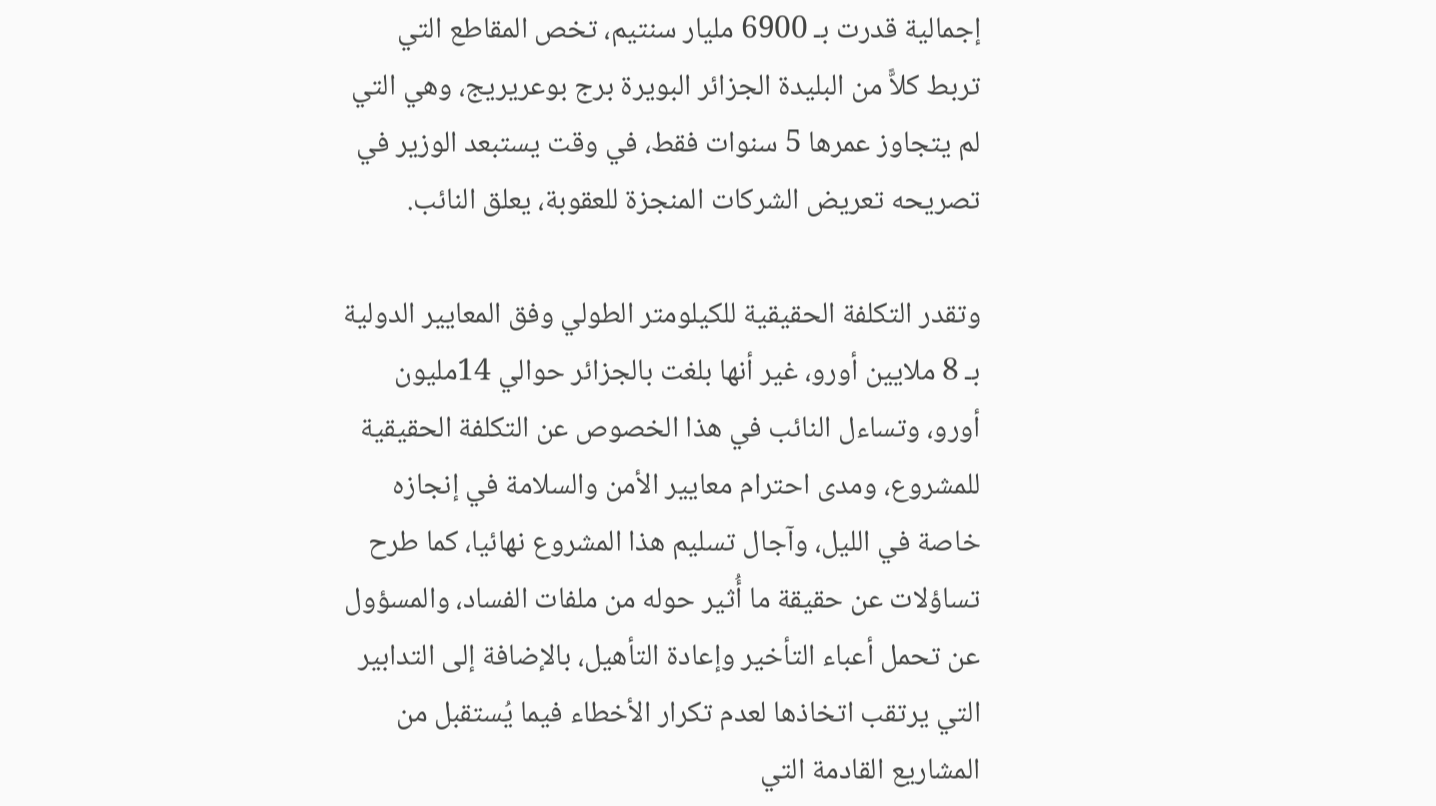إجمالية قدرت بـ 6900 مليار سنتيم، تخص المقاطع التي تربط كلاًّ من البليدة الجزائر البويرة برج بوعريريج، وهي التي لم يتجاوز عمرها 5 سنوات فقط، في وقت يستبعد الوزير في تصريحه تعريض الشركات المنجزة للعقوبة، يعلق النائب.

وتقدر التكلفة الحقيقية للكيلومتر الطولي وفق المعايير الدولية بـ 8 ملايين أورو، غير أنها بلغت بالجزائر حوالي 14مليون أورو، وتساءل النائب في هذا الخصوص عن التكلفة الحقيقية للمشروع، ومدى احترام معايير الأمن والسلامة في إنجازه خاصة في الليل، وآجال تسليم هذا المشروع نهائيا، كما طرح تساؤلات عن حقيقة ما أُثير حوله من ملفات الفساد، والمسؤول عن تحمل أعباء التأخير وإعادة التأهيل، بالإضافة إلى التدابير التي يرتقب اتخاذها لعدم تكرار الأخطاء فيما يُستقبل من المشاريع القادمة التي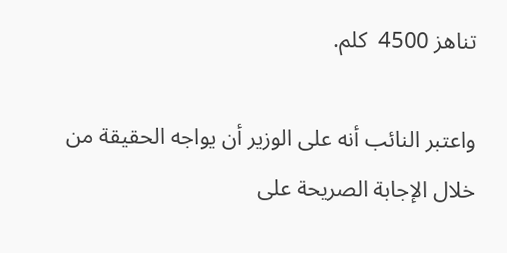تناهز 4500  كلم.

واعتبر النائب أنه على الوزير أن يواجه الحقيقة من خلال الإجابة الصريحة على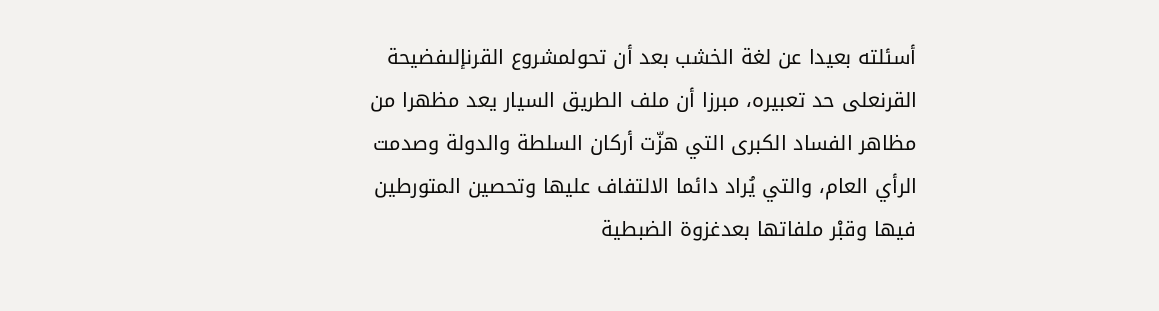أسئلته بعيدا عن لغة الخشب بعد أن تحولمشروع القرنإلىفضيحة القرنعلى حد تعبيره، مبرزا أن ملف الطريق السيار يعد مظهرا من مظاهر الفساد الكبرى التي هزّت أركان السلطة والدولة وصدمت الرأي العام، والتي يُراد دائما الالتفاف عليها وتحصين المتورطين فيها وقبْر ملفاتها بعدغزوة الضبطية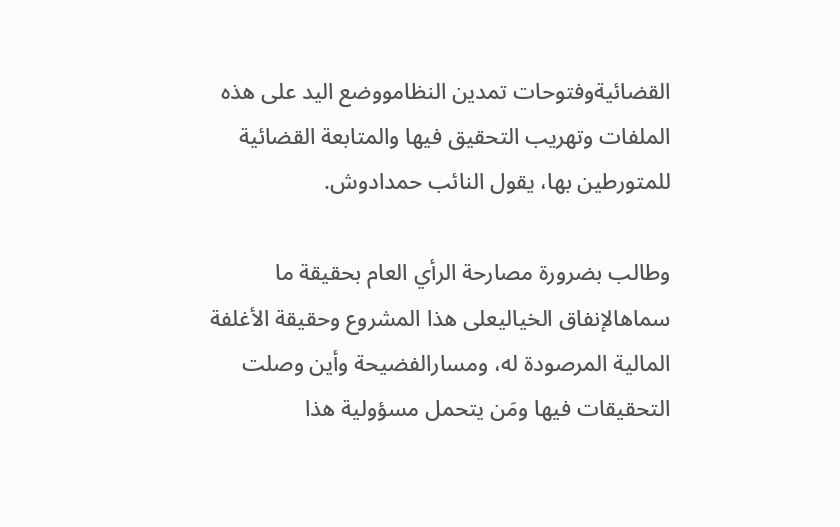القضائيةوفتوحات تمدين النظامووضع اليد على هذه الملفات وتهريب التحقيق فيها والمتابعة القضائية للمتورطين بها، يقول النائب حمدادوش.

وطالب بضرورة مصارحة الرأي العام بحقيقة ما سماهالإنفاق الخياليعلى هذا المشروع وحقيقة الأغلفة المالية المرصودة له، ومسارالفضيحة وأين وصلت التحقيقات فيها ومَن يتحمل مسؤولية هذا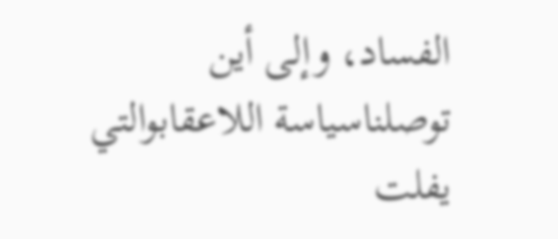الفساد، وإلى أين توصلناسياسة اللاعقابوالتي يفلت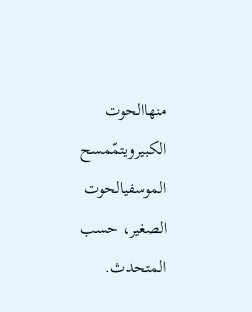منهاالحوت الكبيرويتمّمسح الموسفيالحوت الصغير، حسب المتحدث.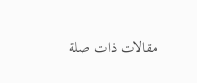مقالات ذات صلة